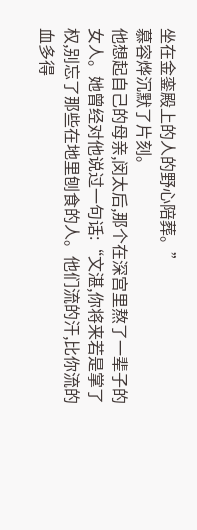坐在金銮殿上的人的野心陪葬。”
慕容烨沉默了片刻。
他想起自己的母亲,闵太后,那个在深宫里熬了一辈子的女人。她曾经对他说过一句话:“文湛,你将来若是掌了权,别忘了那些在地里刨食的人。他们流的汗,比你流的血多得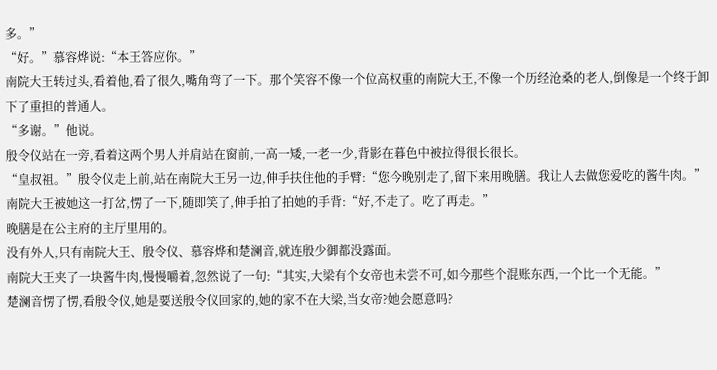多。”
“好。”慕容烨说:“本王答应你。”
南院大王转过头,看着他,看了很久,嘴角弯了一下。那个笑容不像一个位高权重的南院大王,不像一个历经沧桑的老人,倒像是一个终于卸下了重担的普通人。
“多谢。”他说。
殷令仪站在一旁,看着这两个男人并肩站在窗前,一高一矮,一老一少,背影在暮色中被拉得很长很长。
“皇叔祖。”殷令仪走上前,站在南院大王另一边,伸手扶住他的手臂:“您今晚别走了,留下来用晚膳。我让人去做您爱吃的酱牛肉。”
南院大王被她这一打岔,愣了一下,随即笑了,伸手拍了拍她的手背:“好,不走了。吃了再走。”
晚膳是在公主府的主厅里用的。
没有外人,只有南院大王、殷令仪、慕容烨和楚澜音,就连殷少御都没露面。
南院大王夹了一块酱牛肉,慢慢嚼着,忽然说了一句:“其实,大梁有个女帝也未尝不可,如今那些个混账东西,一个比一个无能。”
楚澜音愣了愣,看殷令仪,她是要送殷令仪回家的,她的家不在大梁,当女帝?她会愿意吗?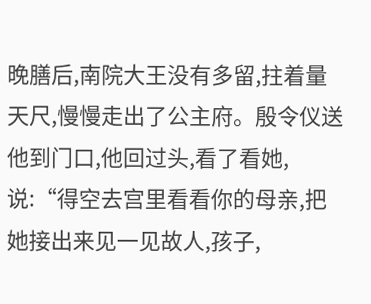晚膳后,南院大王没有多留,拄着量天尺,慢慢走出了公主府。殷令仪送他到门口,他回过头,看了看她,说:“得空去宫里看看你的母亲,把她接出来见一见故人,孩子,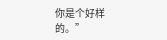你是个好样的。”